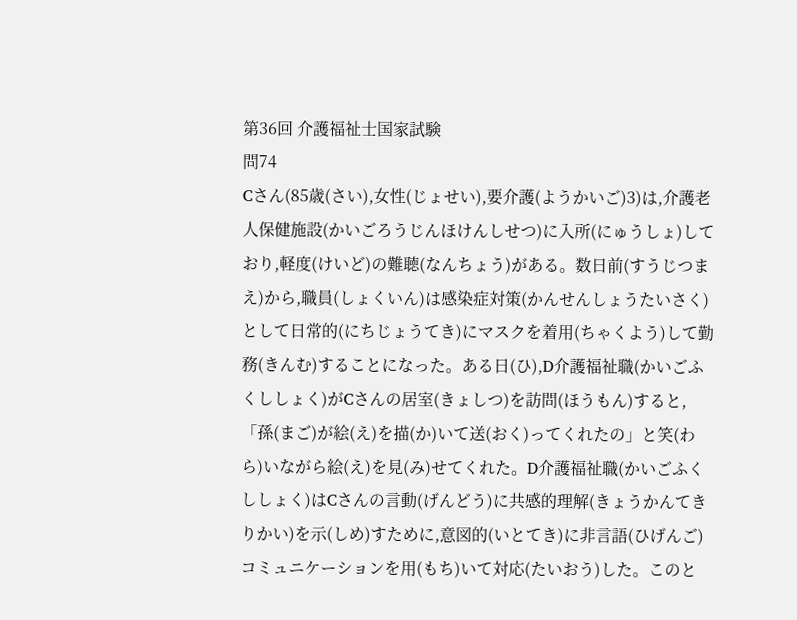第36回 介護福祉士国家試験
問74
Cさん(85歳(さい),女性(じょせい),要介護(ようかいご)3)は,介護老人保健施設(かいごろうじんほけんしせつ)に入所(にゅうしょ)しており,軽度(けいど)の難聴(なんちょう)がある。数日前(すうじつまえ)から,職員(しょくいん)は感染症対策(かんせんしょうたいさく)として日常的(にちじょうてき)にマスクを着用(ちゃくよう)して勤務(きんむ)することになった。ある日(ひ),D介護福祉職(かいごふくししょく)がCさんの居室(きょしつ)を訪問(ほうもん)すると,「孫(まご)が絵(え)を描(か)いて送(おく)ってくれたの」と笑(わら)いながら絵(え)を見(み)せてくれた。D介護福祉職(かいごふくししょく)はCさんの言動(げんどう)に共感的理解(きょうかんてきりかい)を示(しめ)すために,意図的(いとてき)に非言語(ひげんご)コミュニケーションを用(もち)いて対応(たいおう)した。このと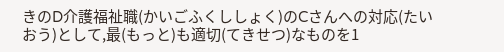きのD介護福祉職(かいごふくししょく)のCさんへの対応(たいおう)として,最(もっと)も適切(てきせつ)なものを1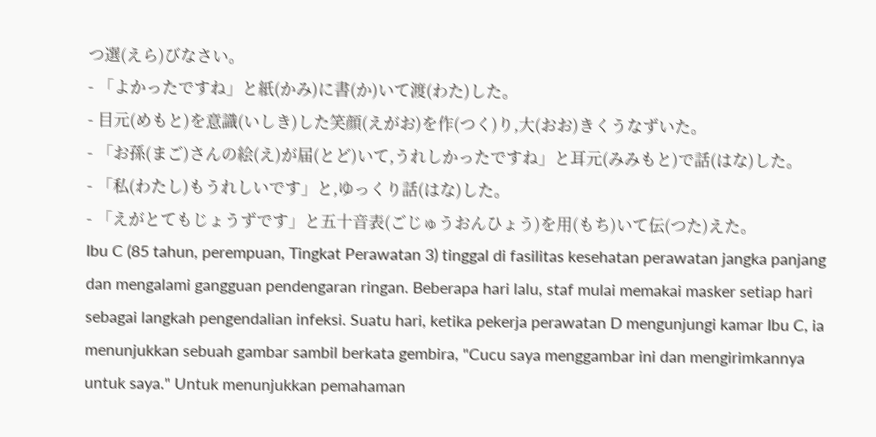つ選(えら)びなさい。
- 「よかったですね」と紙(かみ)に書(か)いて渡(わた)した。
- 目元(めもと)を意識(いしき)した笑顔(えがお)を作(つく)り,大(おお)きくうなずいた。
- 「お孫(まご)さんの絵(え)が届(とど)いて,うれしかったですね」と耳元(みみもと)で話(はな)した。
- 「私(わたし)もうれしいです」と,ゆっくり話(はな)した。
- 「えがとてもじょうずです」と五十音表(ごじゅうおんひょう)を用(もち)いて伝(つた)えた。
Ibu C (85 tahun, perempuan, Tingkat Perawatan 3) tinggal di fasilitas kesehatan perawatan jangka panjang dan mengalami gangguan pendengaran ringan. Beberapa hari lalu, staf mulai memakai masker setiap hari sebagai langkah pengendalian infeksi. Suatu hari, ketika pekerja perawatan D mengunjungi kamar Ibu C, ia menunjukkan sebuah gambar sambil berkata gembira, "Cucu saya menggambar ini dan mengirimkannya untuk saya." Untuk menunjukkan pemahaman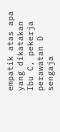empatik atas apa yang dikatakan Ibu C, pekerja perawatan D sengaja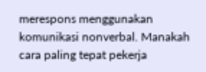merespons menggunakan komunikasi nonverbal. Manakah cara paling tepat pekerja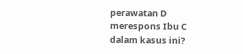perawatan D merespons Ibu C dalam kasus ini?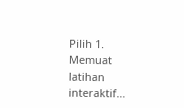Pilih 1.
Memuat latihan interaktif…